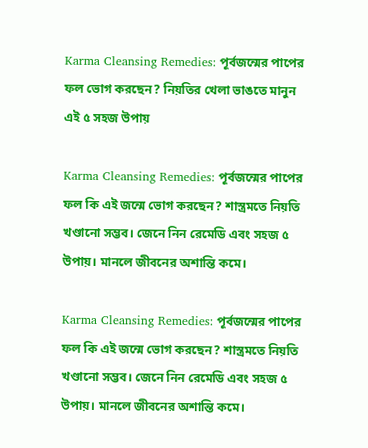Karma Cleansing Remedies: পূর্বজন্মের পাপের ফল ভোগ করছেন? নিয়তির খেলা ভাঙতে মানুন এই ৫ সহজ উপায়

Karma Cleansing Remedies: পূর্বজন্মের পাপের ফল কি এই জন্মে ভোগ করছেন? শাস্ত্রমতে নিয়তি খণ্ডানো সম্ভব। জেনে নিন রেমেডি এবং সহজ ৫ উপায়। মানলে জীবনের অশান্তি কমে।

Karma Cleansing Remedies: পূর্বজন্মের পাপের ফল কি এই জন্মে ভোগ করছেন? শাস্ত্রমতে নিয়তি খণ্ডানো সম্ভব। জেনে নিন রেমেডি এবং সহজ ৫ উপায়। মানলে জীবনের অশান্তি কমে।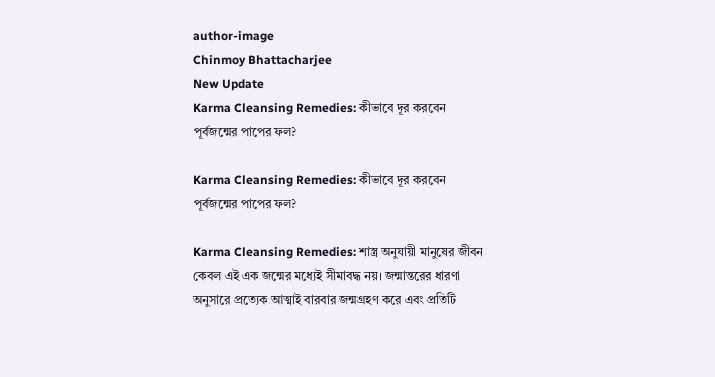author-image
Chinmoy Bhattacharjee
New Update
Karma Cleansing Remedies: কীভাবে দূর করবেন পূর্বজন্মের পাপের ফল?

Karma Cleansing Remedies: কীভাবে দূর করবেন পূর্বজন্মের পাপের ফল?

Karma Cleansing Remedies: শাস্ত্র অনুযায়ী মানুষের জীবন কেবল এই এক জন্মের মধ্যেই সীমাবদ্ধ নয়। জন্মান্তরের ধারণা অনুসারে প্রত্যেক আত্মাই বারবার জন্মগ্রহণ করে এবং প্রতিটি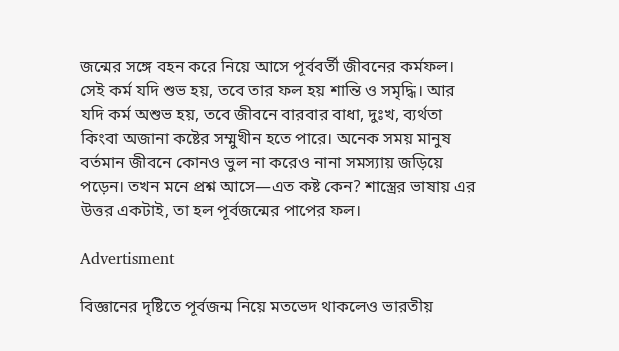জন্মের সঙ্গে বহন করে নিয়ে আসে পূর্ববর্তী জীবনের কর্মফল। সেই কর্ম যদি শুভ হয়, তবে তার ফল হয় শান্তি ও সমৃদ্ধি। আর যদি কর্ম অশুভ হয়, তবে জীবনে বারবার বাধা, দুঃখ, ব্যর্থতা কিংবা অজানা কষ্টের সম্মুখীন হতে পারে। অনেক সময় মানুষ বর্তমান জীবনে কোনও ভুল না করেও নানা সমস্যায় জড়িয়ে পড়েন। তখন মনে প্রশ্ন আসে—এত কষ্ট কেন? শাস্ত্রের ভাষায় এর উত্তর একটাই, তা হল পূর্বজন্মের পাপের ফল।

Advertisment

বিজ্ঞানের দৃষ্টিতে পূর্বজন্ম নিয়ে মতভেদ থাকলেও ভারতীয়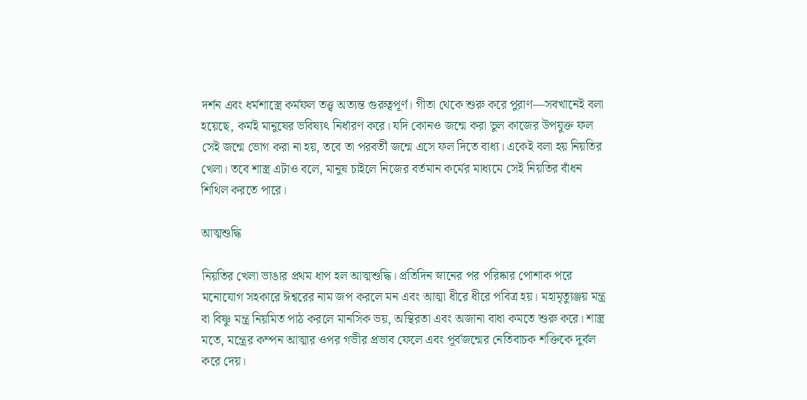দর্শন এবং ধর্মশাস্ত্রে কর্মফল তত্ত্ব অত্যন্ত গুরুত্বপূর্ণ। গীতা থেকে শুরু করে পুরাণ—সবখানেই বলা হয়েছে, কর্মই মানুষের ভবিষ্যৎ নির্ধারণ করে। যদি কোনও জন্মে করা ভুল কাজের উপযুক্ত ফল সেই জন্মে ভোগ করা না হয়, তবে তা পরবর্তী জন্মে এসে ফল দিতে বাধ্য। একেই বলা হয় নিয়তির খেলা। তবে শাস্ত্র এটাও বলে, মানুষ চাইলে নিজের বর্তমান কর্মের মাধ্যমে সেই নিয়তির বাঁধন শিথিল করতে পারে।

আত্মশুদ্ধি

নিয়তির খেলা ভাঙার প্রথম ধাপ হল আত্মশুদ্ধি। প্রতিদিন স্নানের পর পরিষ্কার পোশাক পরে মনোযোগ সহকারে ঈশ্বরের নাম জপ করলে মন এবং আত্মা ধীরে ধীরে পবিত্র হয়। মহামৃত্যুঞ্জয় মন্ত্র বা বিষ্ণু মন্ত্র নিয়মিত পাঠ করলে মানসিক ভয়, অস্থিরতা এবং অজানা বাধা কমতে শুরু করে। শাস্ত্র মতে, মন্ত্রের কম্পন আত্মার ওপর গভীর প্রভাব ফেলে এবং পূর্বজন্মের নেতিবাচক শক্তিকে দুর্বল করে দেয়।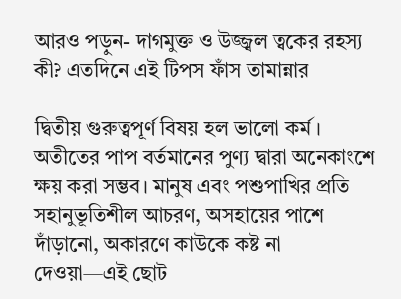আরও পড়ুন- দাগমুক্ত ও উজ্জ্বল ত্বকের রহস্য কী? এতদিনে এই টিপস ফাঁস তামান্নার

দ্বিতীয় গুরুত্বপূর্ণ বিষয় হল ভালো কর্ম। অতীতের পাপ বর্তমানের পুণ্য দ্বারা অনেকাংশে ক্ষয় করা সম্ভব। মানুষ এবং পশুপাখির প্রতি সহানুভূতিশীল আচরণ, অসহায়ের পাশে দাঁড়ানো, অকারণে কাউকে কষ্ট না দেওয়া—এই ছোট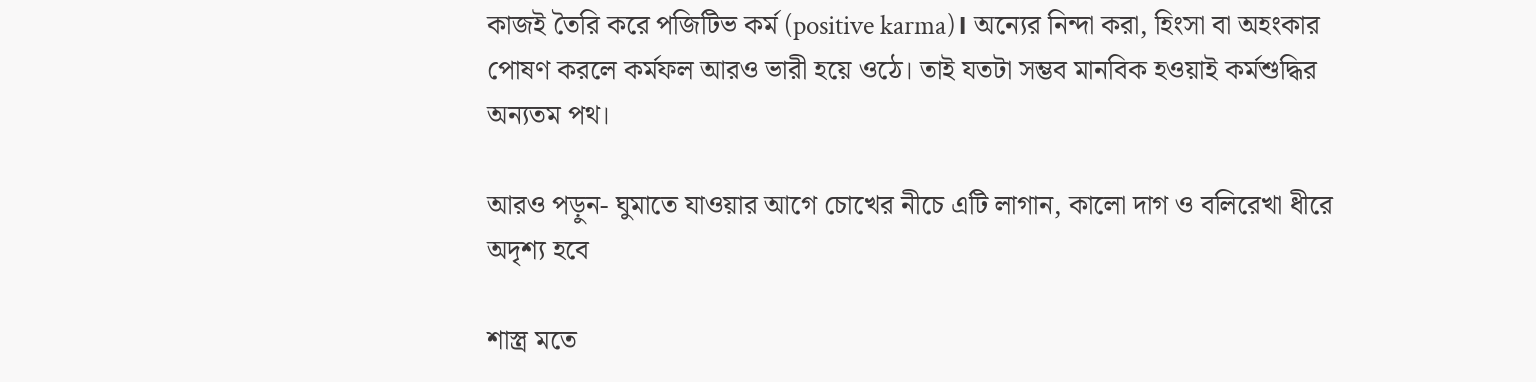কাজই তৈরি করে পজিটিভ কর্ম (positive karma)। অন্যের নিন্দা করা, হিংসা বা অহংকার পোষণ করলে কর্মফল আরও ভারী হয়ে ওঠে। তাই যতটা সম্ভব মানবিক হওয়াই কর্মশুদ্ধির অন্যতম পথ।

আরও পড়ুন- ঘুমাতে যাওয়ার আগে চোখের নীচে এটি লাগান, কালো দাগ ও বলিরেখা ধীরে অদৃশ্য হবে

শাস্ত্র মতে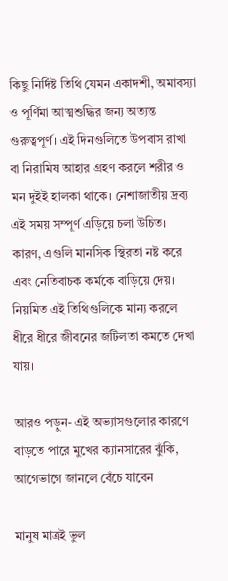কিছু নির্দিষ্ট তিথি যেমন একাদশী, অমাবস্যা ও পূর্ণিমা আত্মশুদ্ধির জন্য অত্যন্ত গুরুত্বপূর্ণ। এই দিনগুলিতে উপবাস রাখা বা নিরামিষ আহার গ্রহণ করলে শরীর ও মন দুইই হালকা থাকে। নেশাজাতীয় দ্রব্য এই সময় সম্পূর্ণ এড়িয়ে চলা উচিত। কারণ, এগুলি মানসিক স্থিরতা নষ্ট করে এবং নেতিবাচক কর্মকে বাড়িয়ে দেয়। নিয়মিত এই তিথিগুলিকে মান্য করলে ধীরে ধীরে জীবনের জটিলতা কমতে দেখা যায়।

আরও পড়ুন- এই অভ্যাসগুলোর কারণে বাড়তে পারে মুখের ক্যানসারের ঝুঁকি, আগেভাগে জানলে বেঁচে যাবেন

মানুষ মাত্রই ভুল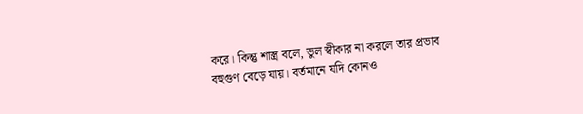করে। কিন্তু শাস্ত্র বলে, ভুল স্বীকার না করলে তার প্রভাব বহুগুণ বেড়ে যায়। বর্তমানে যদি কোনও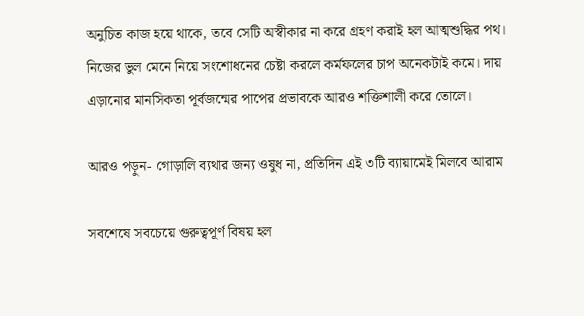অনুচিত কাজ হয়ে থাকে, তবে সেটি অস্বীকার না করে গ্রহণ করাই হল আত্মশুদ্ধির পথ। নিজের ভুল মেনে নিয়ে সংশোধনের চেষ্টা করলে কর্মফলের চাপ অনেকটাই কমে। দায় এড়ানোর মানসিকতা পূর্বজন্মের পাপের প্রভাবকে আরও শক্তিশালী করে তোলে।

আরও পড়ুন- গোড়ালি ব্যথার জন্য ওষুধ না, প্রতিদিন এই ৩টি ব্যায়ামেই মিলবে আরাম

সবশেষে সবচেয়ে গুরুত্বপূর্ণ বিষয় হল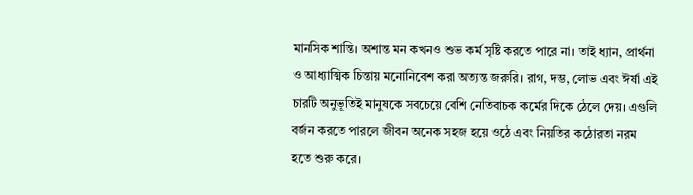মানসিক শান্তি। অশান্ত মন কখনও শুভ কর্ম সৃষ্টি করতে পারে না। তাই ধ্যান, প্রার্থনা ও আধ্যাত্মিক চিন্তায় মনোনিবেশ করা অত্যন্ত জরুরি। রাগ, দম্ভ, লোভ এবং ঈর্ষা এই চারটি অনুভূতিই মানুষকে সবচেয়ে বেশি নেতিবাচক কর্মের দিকে ঠেলে দেয়। এগুলি বর্জন করতে পারলে জীবন অনেক সহজ হয়ে ওঠে এবং নিয়তির কঠোরতা নরম হতে শুরু করে।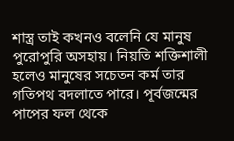শাস্ত্র তাই কখনও বলেনি যে মানুষ পুরোপুরি অসহায়। নিয়তি শক্তিশালী হলেও মানুষের সচেতন কর্ম তার গতিপথ বদলাতে পারে। পূর্বজন্মের পাপের ফল থেকে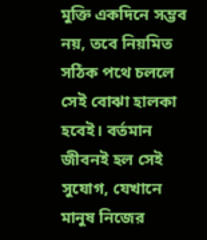মুক্তি একদিনে সম্ভব নয়, তবে নিয়মিত সঠিক পথে চললে সেই বোঝা হালকা হবেই। বর্তমান জীবনই হল সেই সুযোগ, যেখানে মানুষ নিজের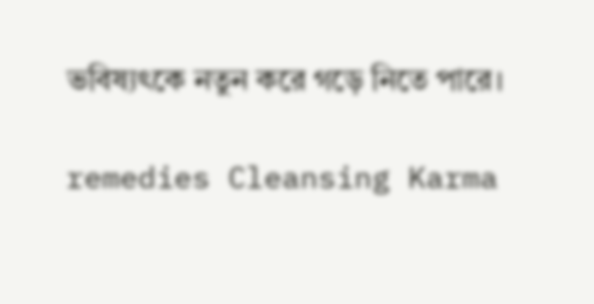ভবিষ্যৎকে নতুন করে গড়ে নিতে পারে।

remedies Cleansing Karma